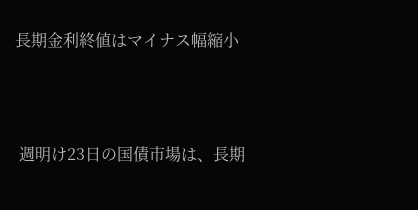長期金利終値はマイナス幅縮小



 週明け23日の国債市場は、長期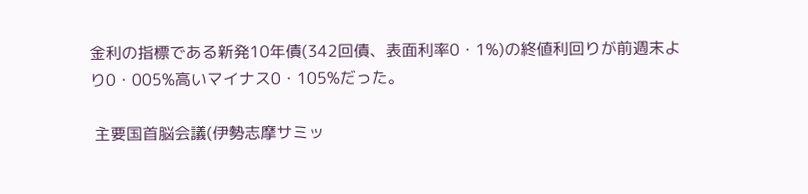金利の指標である新発10年債(342回債、表面利率0・1%)の終値利回りが前週末より0・005%高いマイナス0・105%だった。

 主要国首脳会議(伊勢志摩サミッ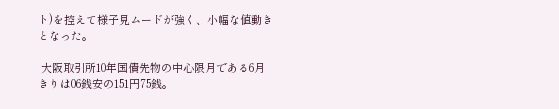ト)を控えて様子見ムードが強く、小幅な値動きとなった。

 大阪取引所10年国債先物の中心限月である6月きりは06銭安の151円75銭。